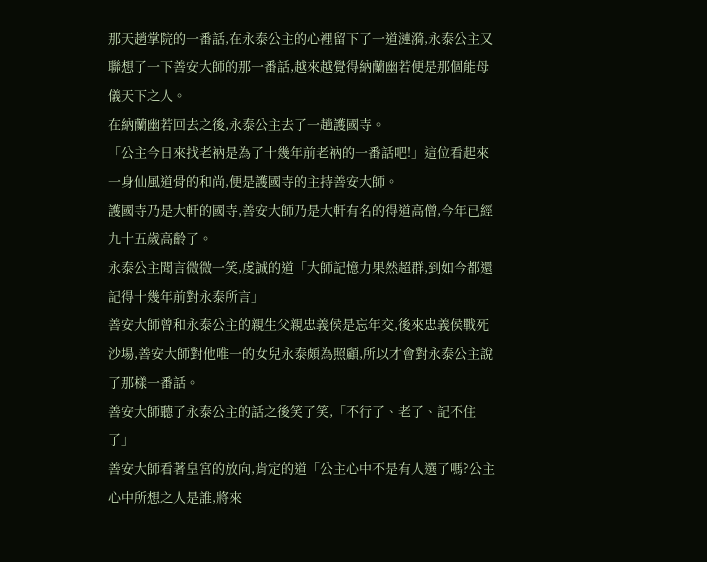那天趙掌院的一番話,在永泰公主的心裡留下了一道漣漪,永泰公主又聯想了一下善安大師的那一番話,越來越覺得納蘭幽若便是那個能母儀天下之人。
在納蘭幽若回去之後,永泰公主去了一趟護國寺。
「公主今日來找老衲是為了十幾年前老衲的一番話吧!」這位看起來一身仙風道骨的和尚,便是護國寺的主持善安大師。
護國寺乃是大軒的國寺,善安大師乃是大軒有名的得道高僧,今年已經九十五歲高齡了。
永泰公主聞言微微一笑,虔誠的道「大師記憶力果然超群,到如今都還記得十幾年前對永泰所言」
善安大師曾和永泰公主的親生父親忠義侯是忘年交,後來忠義侯戰死沙場,善安大師對他唯一的女兒永泰頗為照顧,所以才會對永泰公主說了那樣一番話。
善安大師聽了永泰公主的話之後笑了笑,「不行了、老了、記不住了」
善安大師看著皇宮的放向,肯定的道「公主心中不是有人選了嗎?公主心中所想之人是誰,將來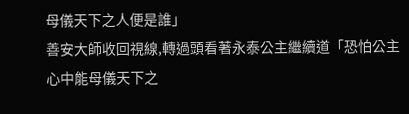母儀天下之人便是誰」
善安大師收回視線,轉過頭看著永泰公主繼續道「恐怕公主心中能母儀天下之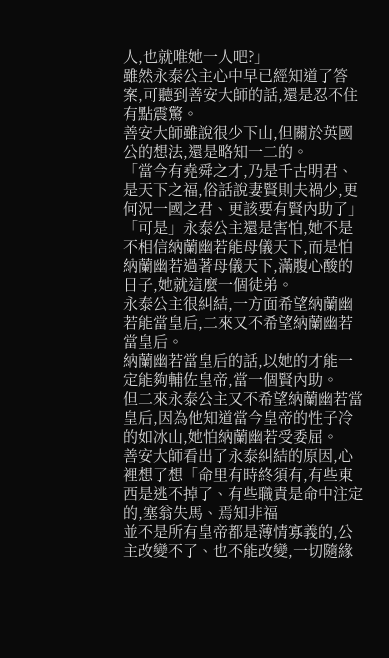人,也就唯她一人吧?」
雖然永泰公主心中早已經知道了答案,可聽到善安大師的話,還是忍不住有點震驚。
善安大師雖說很少下山,但關於英國公的想法,還是略知一二的。
「當今有堯舜之才,乃是千古明君、是天下之福,俗話說妻賢則夫禍少,更何況一國之君、更該要有賢內助了」
「可是」永泰公主還是害怕,她不是不相信納蘭幽若能母儀天下,而是怕納蘭幽若過著母儀天下,滿腹心酸的日子,她就這麼一個徒弟。
永泰公主很糾結,一方面希望納蘭幽若能當皇后,二來又不希望納蘭幽若當皇后。
納蘭幽若當皇后的話,以她的才能一定能夠輔佐皇帝,當一個賢內助。
但二來永泰公主又不希望納蘭幽若當皇后,因為他知道當今皇帝的性子冷的如冰山,她怕納蘭幽若受委屈。
善安大師看出了永泰糾結的原因,心裡想了想「命里有時終須有,有些東西是逃不掉了、有些職責是命中注定的,塞翁失馬、焉知非福
並不是所有皇帝都是薄情寡義的,公主改變不了、也不能改變,一切隨緣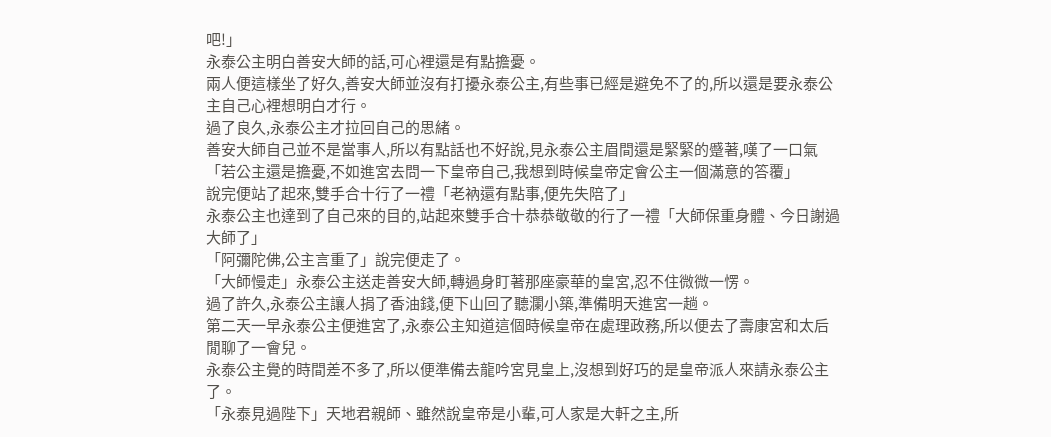吧!」
永泰公主明白善安大師的話,可心裡還是有點擔憂。
兩人便這樣坐了好久,善安大師並沒有打擾永泰公主,有些事已經是避免不了的,所以還是要永泰公主自己心裡想明白才行。
過了良久,永泰公主才拉回自己的思緒。
善安大師自己並不是當事人,所以有點話也不好說,見永泰公主眉間還是緊緊的蹙著,嘆了一口氣「若公主還是擔憂,不如進宮去問一下皇帝自己,我想到時候皇帝定會公主一個滿意的答覆」
說完便站了起來,雙手合十行了一禮「老衲還有點事,便先失陪了」
永泰公主也達到了自己來的目的,站起來雙手合十恭恭敬敬的行了一禮「大師保重身體、今日謝過大師了」
「阿彌陀佛,公主言重了」說完便走了。
「大師慢走」永泰公主送走善安大師,轉過身盯著那座豪華的皇宮,忍不住微微一愣。
過了許久,永泰公主讓人捐了香油錢,便下山回了聽瀾小築,準備明天進宮一趟。
第二天一早永泰公主便進宮了,永泰公主知道這個時候皇帝在處理政務,所以便去了壽康宮和太后閒聊了一會兒。
永泰公主覺的時間差不多了,所以便準備去龍吟宮見皇上,沒想到好巧的是皇帝派人來請永泰公主了。
「永泰見過陛下」天地君親師、雖然說皇帝是小輩,可人家是大軒之主,所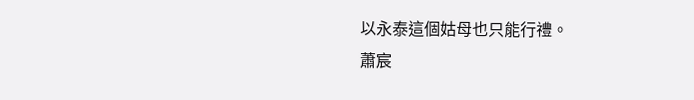以永泰這個姑母也只能行禮。
蕭宸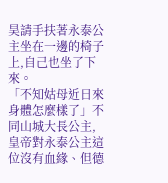昊請手扶著永泰公主坐在一邊的椅子上,自己也坐了下來。
「不知姑母近日來身體怎麼樣了」不同山城大長公主,皇帝對永泰公主這位沒有血緣、但德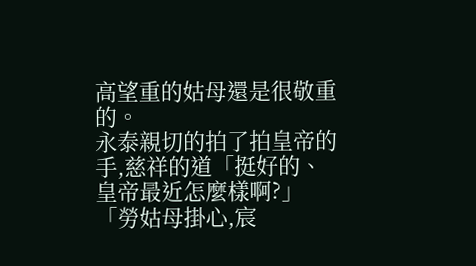高望重的姑母還是很敬重的。
永泰親切的拍了拍皇帝的手,慈祥的道「挺好的、皇帝最近怎麼樣啊?」
「勞姑母掛心,宸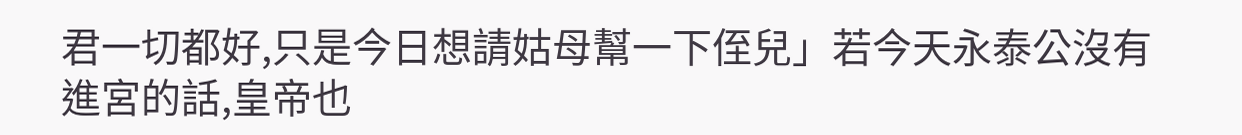君一切都好,只是今日想請姑母幫一下侄兒」若今天永泰公沒有進宮的話,皇帝也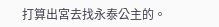打算出宮去找永泰公主的。